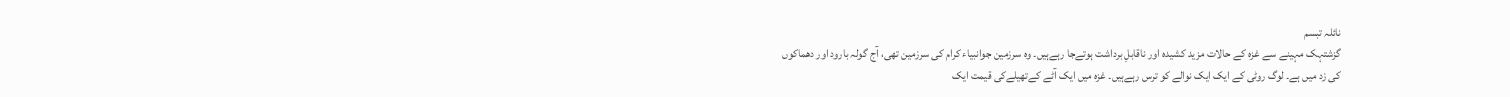نائلہ تبسم
گزشتہک مہینے سے غزہ کے حالات مزید کشیدہ اور ناقابلِ برداشت ہوتےجا رہےہیں۔ وہ سرزمین جوانبیاء کرام کی سرزمین تھی، آج گولہ بارود اور دھماکوں
کی زد میں ہے۔ لوگ روٹی کے ایک ایک نوالے کو ترس رہےہیں۔ غزہ میں ایک آٹے کےتھیلےکی قیمت ایک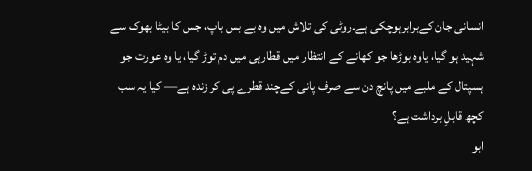انسانی جان کےبرابرہوچکی ہے۔روٹی کی تلاش میں وہ بے بس باپ، جس کا بیٹا بھوک سے شہید ہو گیا، یاوہ بوڑھا جو کھانے کے انتظار میں قطارہی میں دم توڑ گیا، یا وہ عورت جو ہسپتال کے ملبے میں پانچ دن سے صرف پانی کےچند قطرے پی کر زندہ ہے— کیا یہ سب کچھ قابلِ برداشت ہے؟
ابو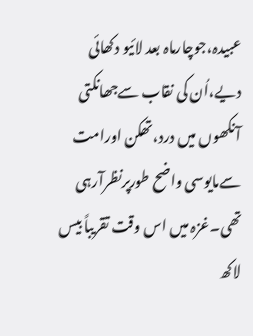عبیدہ،جوچارماہ بعد لائیو دکھائی دیے،اُن کی نقاب سےجھانکتی آنکھوں میں درد،تھکن اورامت سےمایوسی واضح طورپرنظرآرہی تھی۔غزہ میں اس وقت تقریباً بیس لاکھ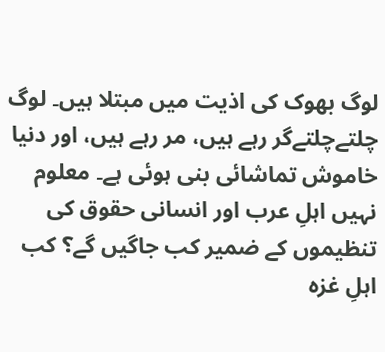لوگ بھوک کی اذیت میں مبتلا ہیں۔ لوگ چلتےچلتےگر رہے ہیں، مر رہے ہیں، اور دنیا خاموش تماشائی بنی ہوئی ہے۔ معلوم نہیں اہلِ عرب اور انسانی حقوق کی تنظیموں کے ضمیر کب جاگیں گے؟ کب اہلِ غزہ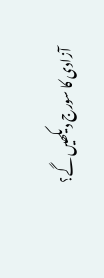آزادی کا سورج دیکھیں گے؟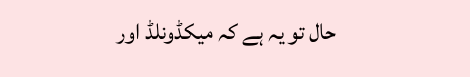حال تو یہ ہے کہ میکڈونلڈ اور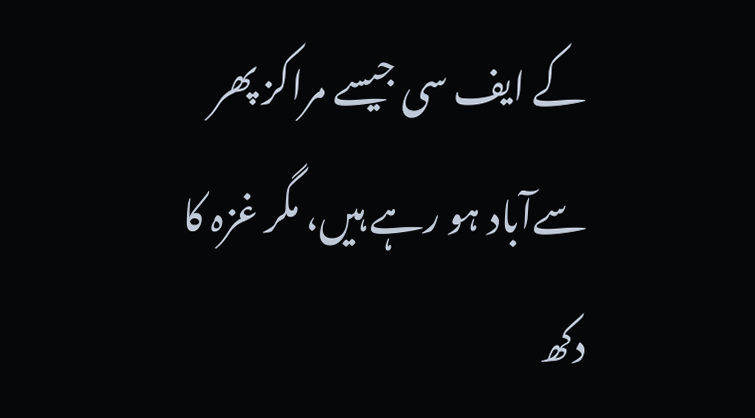کے ایف سی جیسے مراکز پھر سےآباد ہو رہے ہیں، مگر غزہ کا دکھ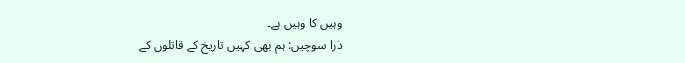وہیں کا وہیں ہے۔
ذرا سوچیں: ہم بھی کہیں تاریخ کے قاتلوں کے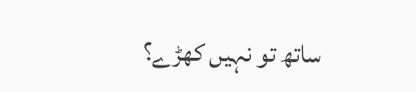ساتھ تو نہیں کھڑے؟